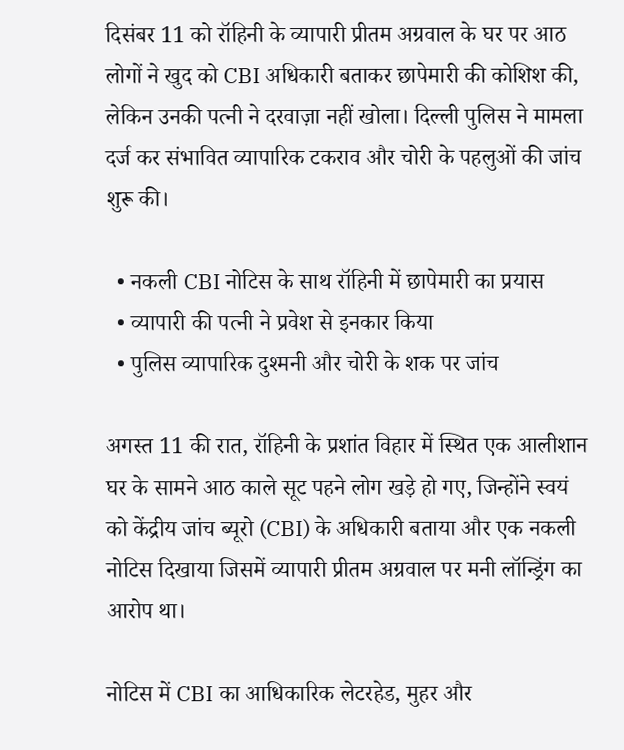दिसंबर 11 को रॉहिनी के व्यापारी प्रीतम अग्रवाल के घर पर आठ लोगों ने खुद को CBI अधिकारी बताकर छापेमारी की कोशिश की, लेकिन उनकी पत्नी ने दरवाज़ा नहीं खोला। दिल्ली पुलिस ने मामला दर्ज कर संभावित व्यापारिक टकराव और चोरी के पहलुओं की जांच शुरू की।

  • नकली CBI नोटिस के साथ रॉहिनी में छापेमारी का प्रयास
  • व्यापारी की पत्नी ने प्रवेश से इनकार किया
  • पुलिस व्यापारिक दुश्मनी और चोरी के शक पर जांच

अगस्त 11 की रात, रॉहिनी के प्रशांत विहार में स्थित एक आलीशान घर के सामने आठ काले सूट पहने लोग खड़े हो गए, जिन्होंने स्वयं को केंद्रीय जांच ब्यूरो (CBI) के अधिकारी बताया और एक नकली नोटिस दिखाया जिसमें व्यापारी प्रीतम अग्रवाल पर मनी लॉन्ड्रिंग का आरोप था।

नोटिस में CBI का आधिकारिक लेटरहेड, मुहर और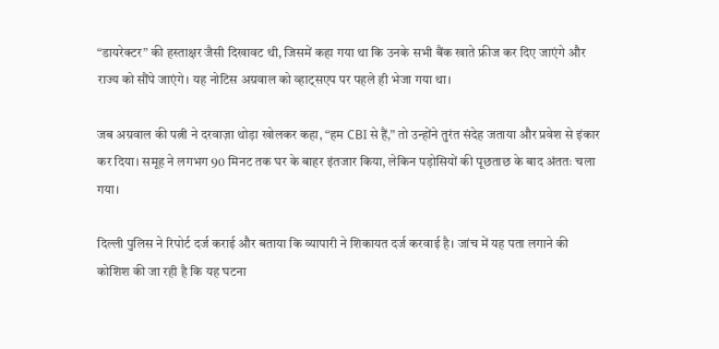“डायरेक्टर” की हस्ताक्षर जैसी दिखावट थी, जिसमें कहा गया था कि उनके सभी बैंक खाते फ्रीज कर दिए जाएंगे और राज्य को सौंपे जाएंगे। यह नोटिस अग्रवाल को व्हाट्सएप पर पहले ही भेजा गया था।

जब अग्रवाल की पत्नी ने दरवाज़ा थोड़ा खोलकर कहा, “हम CBI से हैं,” तो उन्होंने तुरंत संदेह जताया और प्रवेश से इंकार कर दिया। समूह ने लगभग 90 मिनट तक घर के बाहर इंतजार किया, लेकिन पड़ोसियों की पूछताछ के बाद अंततः चला गया।

दिल्ली पुलिस ने रिपोर्ट दर्ज कराई और बताया कि व्यापारी ने शिकायत दर्ज करवाई है। जांच में यह पता लगाने की कोशिश की जा रही है कि यह घटना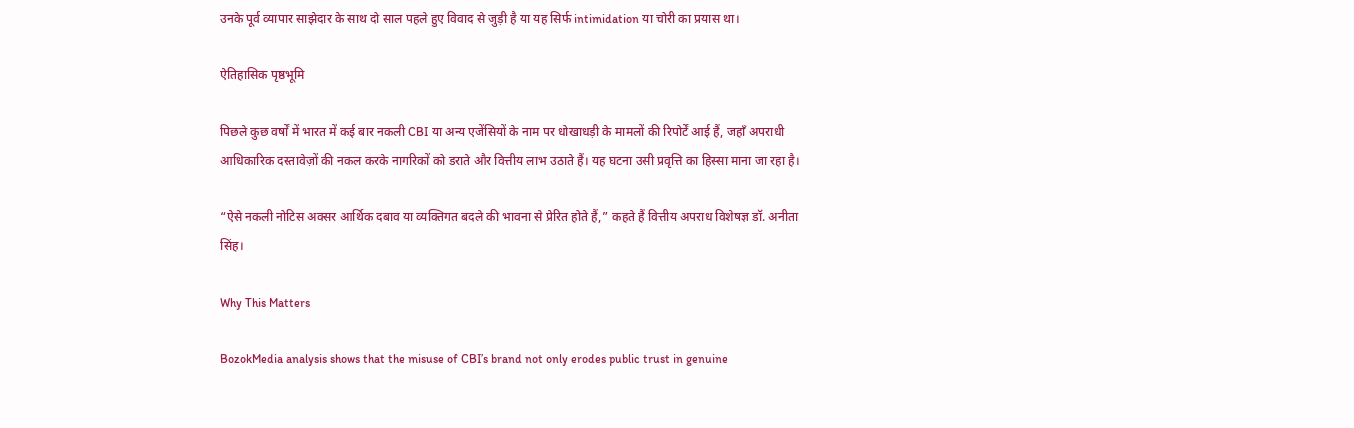उनके पूर्व व्यापार साझेदार के साथ दो साल पहले हुए विवाद से जुड़ी है या यह सिर्फ intimidation या चोरी का प्रयास था।

ऐतिहासिक पृष्ठभूमि

पिछले कुछ वर्षों में भारत में कई बार नकली CBI या अन्य एजेंसियों के नाम पर धोखाधड़ी के मामलों की रिपोर्टें आई हैं, जहाँ अपराधी आधिकारिक दस्तावेज़ों की नकल करके नागरिकों को डराते और वित्तीय लाभ उठाते हैं। यह घटना उसी प्रवृत्ति का हिस्सा माना जा रहा है।

“ऐसे नकली नोटिस अक्सर आर्थिक दबाव या व्यक्तिगत बदले की भावना से प्रेरित होते हैं,” कहते हैं वित्तीय अपराध विशेषज्ञ डॉ. अनीता सिंह।

Why This Matters

BozokMedia analysis shows that the misuse of CBI’s brand not only erodes public trust in genuine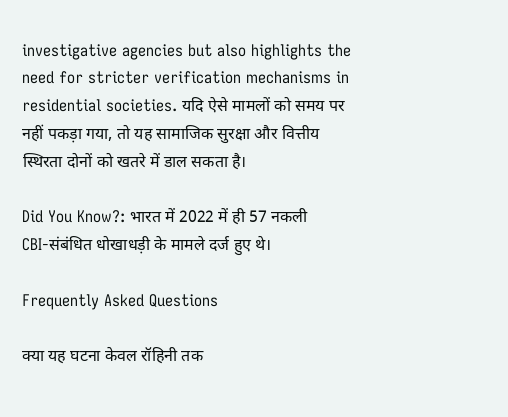investigative agencies but also highlights the need for stricter verification mechanisms in residential societies. यदि ऐसे मामलों को समय पर नहीं पकड़ा गया, तो यह सामाजिक सुरक्षा और वित्तीय स्थिरता दोनों को खतरे में डाल सकता है।

Did You Know?: भारत में 2022 में ही 57 नकली CBI‑संबंधित धोखाधड़ी के मामले दर्ज हुए थे।

Frequently Asked Questions

क्या यह घटना केवल रॉहिनी तक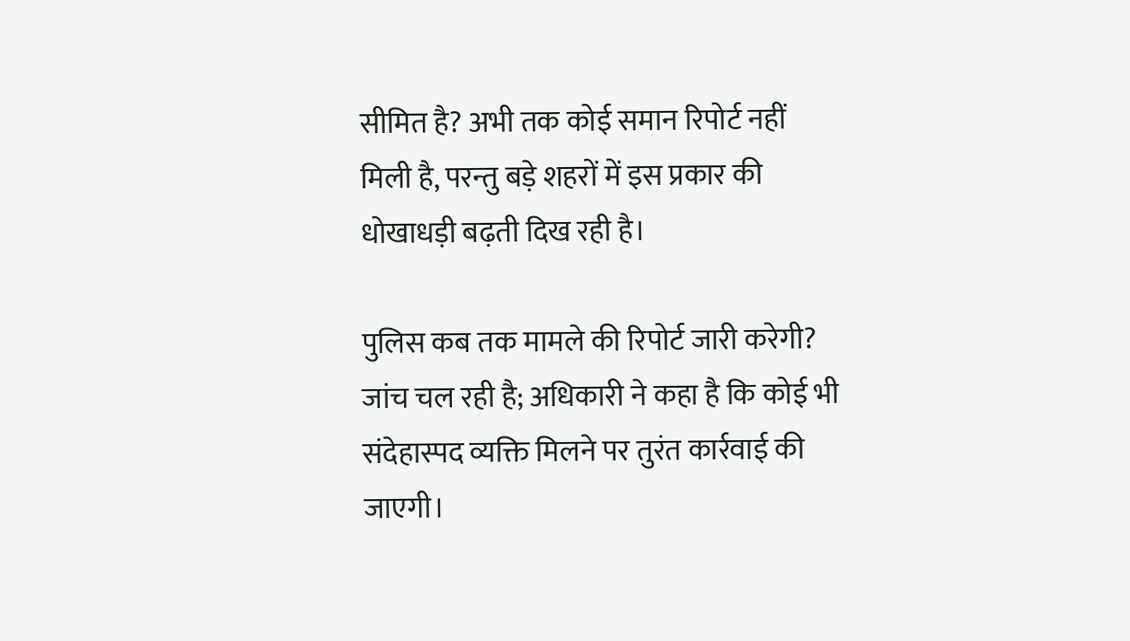सीमित है? अभी तक कोई समान रिपोर्ट नहीं मिली है, परन्तु बड़े शहरों में इस प्रकार की धोखाधड़ी बढ़ती दिख रही है।

पुलिस कब तक मामले की रिपोर्ट जारी करेगी? जांच चल रही है; अधिकारी ने कहा है कि कोई भी संदेहास्पद व्यक्ति मिलने पर तुरंत कार्रवाई की जाएगी।